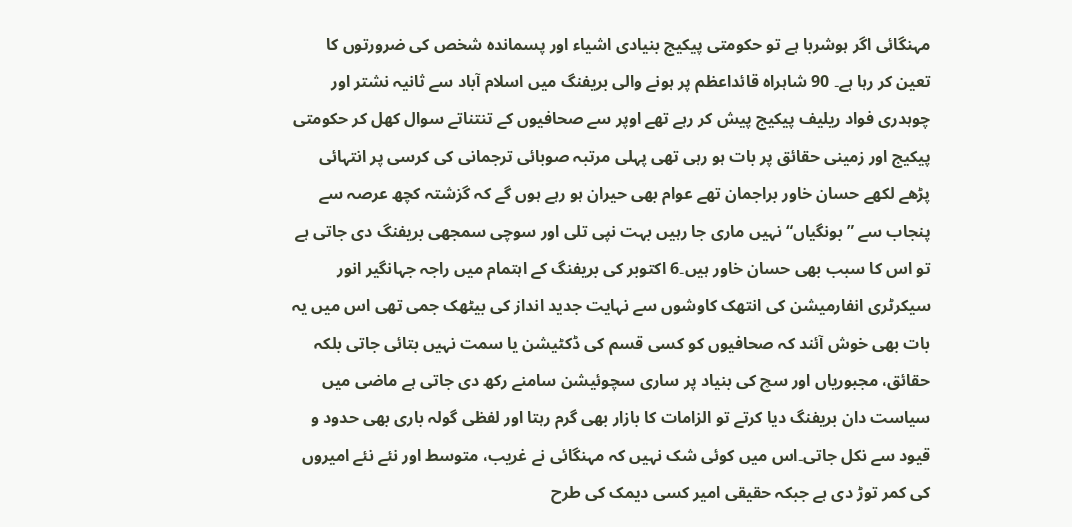مہنگائی اگر ہوشربا ہے تو حکومتی پیکیج بنیادی اشیاء اور پسماندہ شخص کی ضرورتوں کا تعین کر رہا ہے۔ 90 شاہراہ قائداعظم پر ہونے والی بریفنگ میں اسلام آباد سے ثانیہ نشتر اور چوہدری فواد ریلیف پیکیج پیش کر رہے تھے اوپر سے صحافیوں کے تنتناتے سوال کھل کر حکومتی پیکیج اور زمینی حقائق پر بات ہو رہی تھی پہلی مرتبہ صوبائی ترجمانی کی کرسی پر انتہائی پڑھے لکھے حسان خاور براجمان تھے عوام بھی حیران ہو رہے ہوں گے کہ گزشتہ کچھ عرصہ سے پنجاب سے ”بونگیاں“ نہیں ماری جا رہیں بہت نپی تلی اور سوچی سمجھی بریفنگ دی جاتی ہے تو اس کا سبب بھی حسان خاور ہیں۔6 اکتوبر کی بریفنگ کے اہتمام میں راجہ جہانگیر انور سیکرٹری انفارمیشن کی انتھک کاوشوں سے نہایت جدید انداز کی بیٹھک جمی تھی اس میں یہ بات بھی خوش آئند کہ صحافیوں کو کسی قسم کی ڈکٹیشن یا سمت نہیں بتائی جاتی بلکہ حقائق، مجبوریاں اور سچ کی بنیاد پر ساری سچوئیشن سامنے رکھ دی جاتی ہے ماضی میں سیاست دان بریفنگ دیا کرتے تو الزامات کا بازار بھی گرم رہتا اور لفظی گولہ باری بھی حدود و قیود سے نکل جاتی۔اس میں کوئی شک نہیں کہ مہنگائی نے غریب، متوسط اور نئے نئے امیروں کی کمر توڑ دی ہے جبکہ حقیقی امیر کسی دیمک کی طرح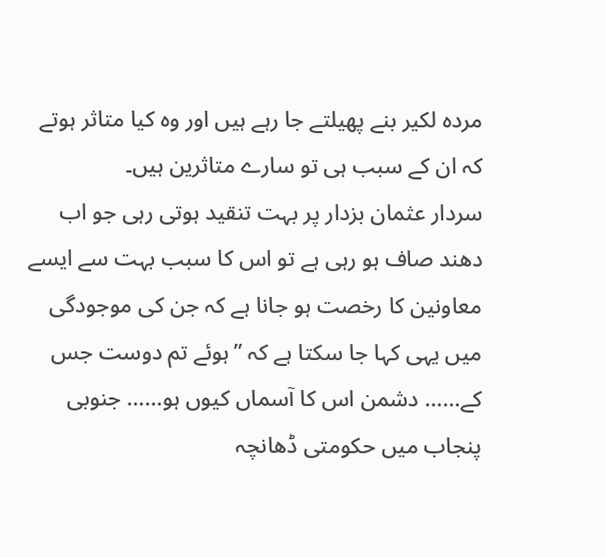مردہ لکیر بنے پھیلتے جا رہے ہیں اور وہ کیا متاثر ہوتے کہ ان کے سبب ہی تو سارے متاثرین ہیں۔
سردار عثمان بزدار پر بہت تنقید ہوتی رہی جو اب دھند صاف ہو رہی ہے تو اس کا سبب بہت سے ایسے معاونین کا رخصت ہو جانا ہے کہ جن کی موجودگی میں یہی کہا جا سکتا ہے کہ ”ہوئے تم دوست جس کے…… دشمن اس کا آسماں کیوں ہو…… جنوبی پنجاب میں حکومتی ڈھانچہ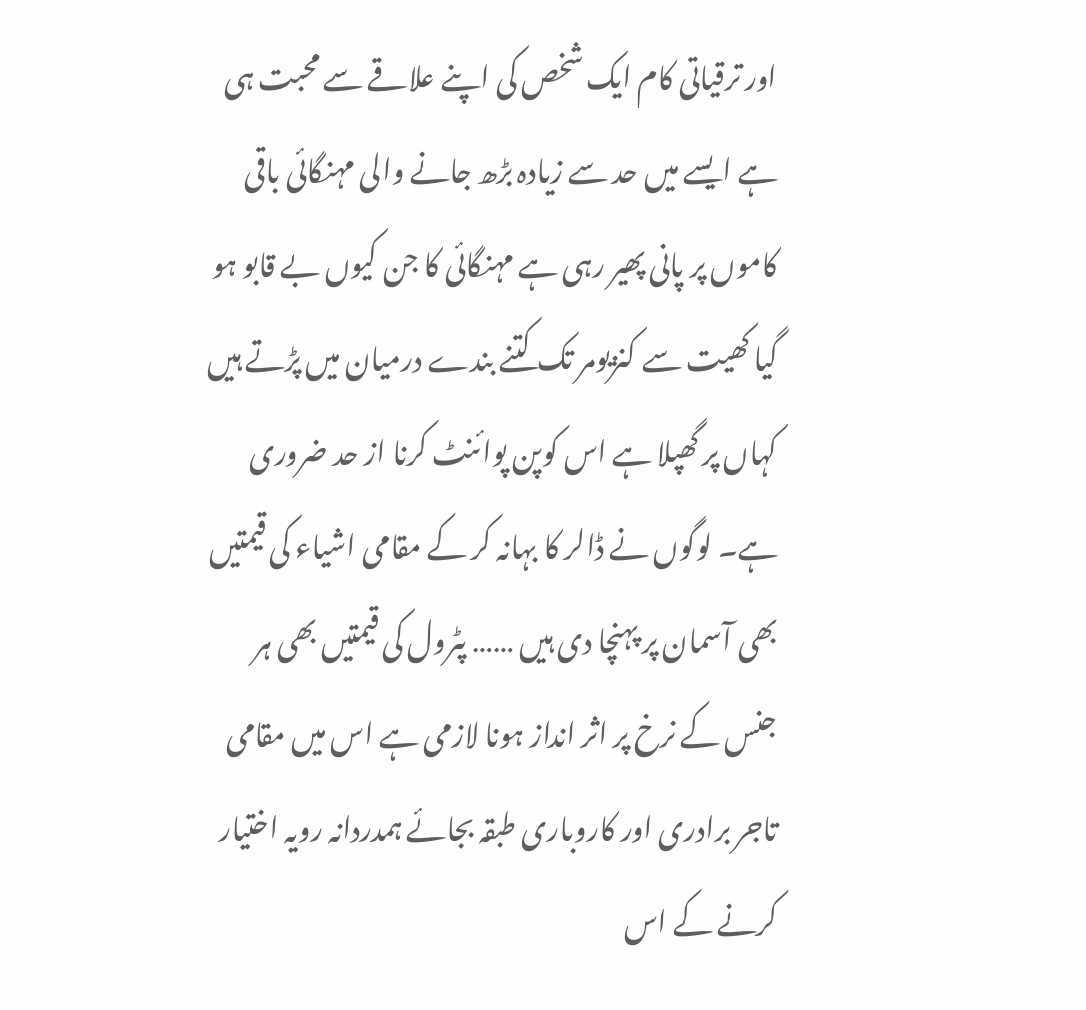اور ترقیاتی کام ایک شخص کی اپنے علاقے سے محبت ہی ہے ایسے میں حد سے زیادہ بڑھ جانے والی مہنگائی باقی کاموں پر پانی پھیر رہی ہے مہنگائی کا جن کیوں بے قابو ہو گیا کھیت سے کنزیومر تک کتنے بندے درمیان میں پڑتے ہیں کہاں پر گھپلا ہے اس کوپن پوائنٹ کرنا از حد ضروری ہے۔ لوگوں نے ڈالر کا بہانہ کر کے مقامی اشیاء کی قیمتیں بھی آسمان پر پہنچا دی ہیں …… پٹرول کی قیمتیں بھی ہر جنس کے نرخ پر اثر انداز ہونا لازمی ہے اس میں مقامی تاجر برادری اور کاروباری طبقہ بجائے ہمدردانہ رویہ اختیار کرنے کے اس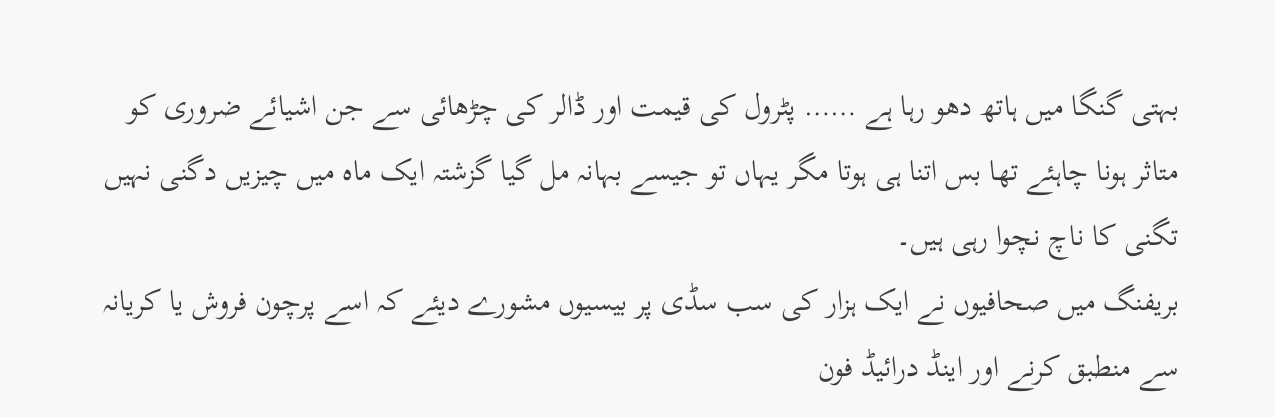بہتی گنگا میں ہاتھ دھو رہا ہے …… پٹرول کی قیمت اور ڈالر کی چڑھائی سے جن اشیائے ضروری کو متاثر ہونا چاہئے تھا بس اتنا ہی ہوتا مگر یہاں تو جیسے بہانہ مل گیا گزشتہ ایک ماہ میں چیزیں دگنی نہیں تگنی کا ناچ نچوا رہی ہیں۔
بریفنگ میں صحافیوں نے ایک ہزار کی سب سڈی پر بیسیوں مشورے دیئے کہ اسے پرچون فروش یا کریانہ سے منطبق کرنے اور اینڈ درائیڈ فون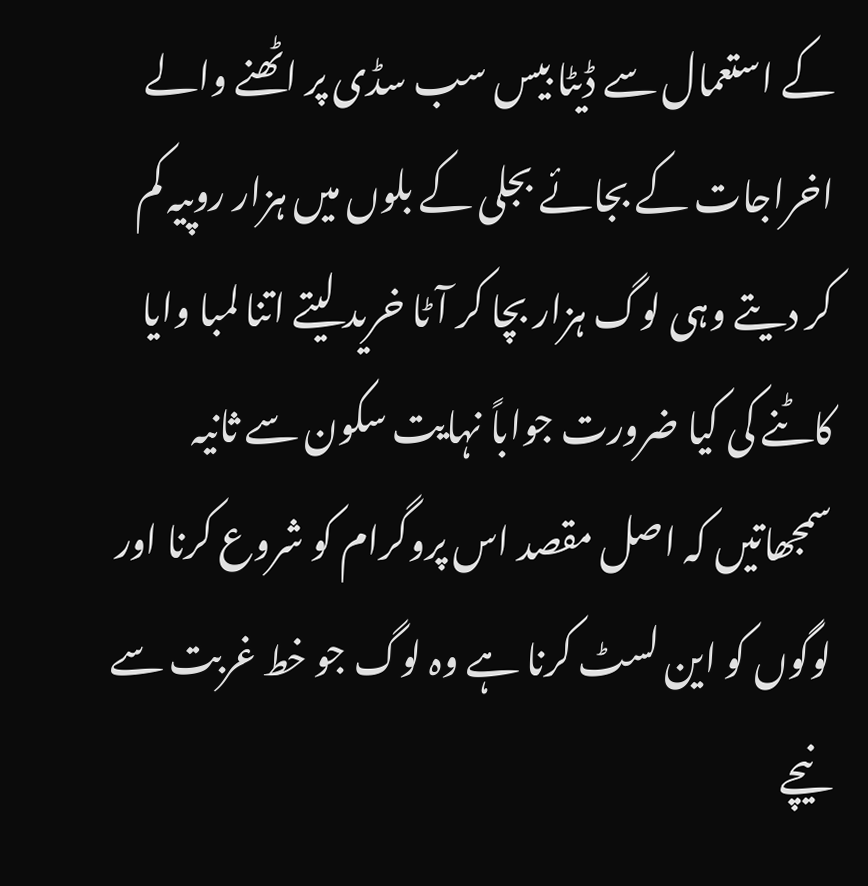کے استعمال سے ڈیٹا بیس سب سڈی پر اٹھنے والے اخراجات کے بجائے بجلی کے بلوں میں ہزار روپیہ کم کر دیتے وہی لوگ ہزار بچا کر آٹا خرید لیتے اتنا لمبا وایا کاٹنے کی کیا ضرورت جواباً نہایت سکون سے ثانیہ سمجھاتیں کہ اصل مقصد اس پروگرام کو شروع کرنا اور لوگوں کو این لسٹ کرنا ہے وہ لوگ جو خط غربت سے نیچے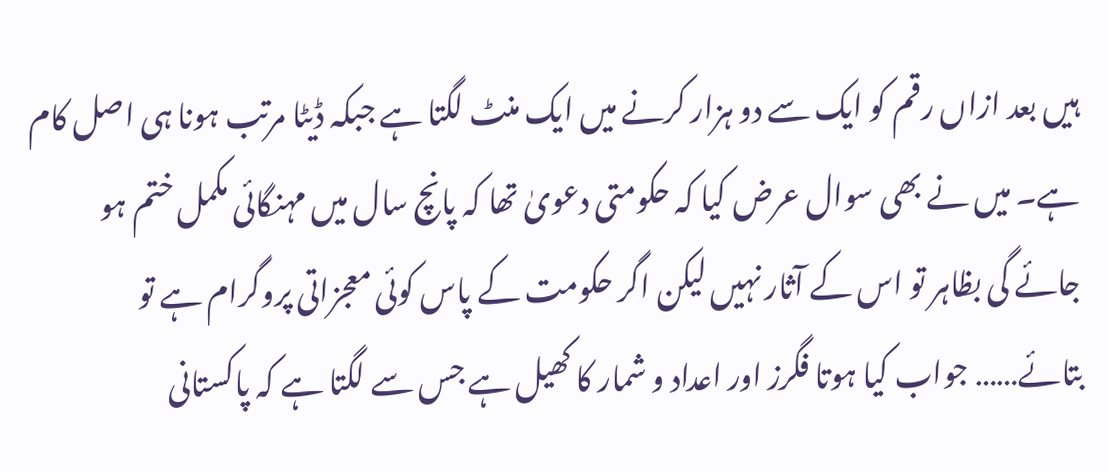ہیں بعد ازاں رقم کو ایک سے دو ہزار کرنے میں ایک منٹ لگتا ہے جبکہ ڈیٹا مرتب ہونا ہی اصل کام ہے۔ میں نے بھی سوال عرض کیا کہ حکومتی دعویٰ تھا کہ پانچ سال میں مہنگائی مکمل ختم ہو جائے گی بظاہر تو اس کے آثار نہیں لیکن اگر حکومت کے پاس کوئی معجزاتی پروگرام ہے تو بتائے…… جواب کیا ہوتا فگرز اور اعداد و شمار کا کھیل ہے جس سے لگتا ہے کہ پاکستانی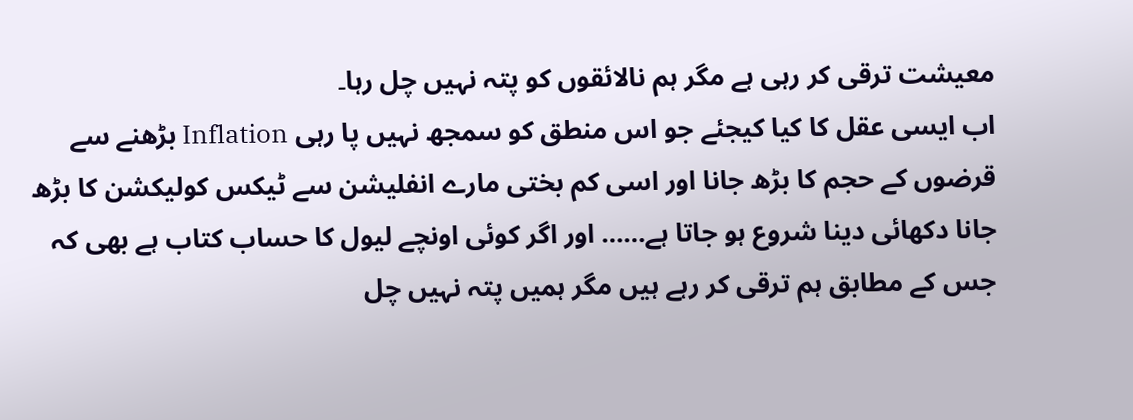معیشت ترقی کر رہی ہے مگر ہم نالائقوں کو پتہ نہیں چل رہا۔
اب ایسی عقل کا کیا کیجئے جو اس منطق کو سمجھ نہیں پا رہی Inflation بڑھنے سے قرضوں کے حجم کا بڑھ جانا اور اسی کم بختی مارے انفلیشن سے ٹیکس کولیکشن کا بڑھ جانا دکھائی دینا شروع ہو جاتا ہے…… اور اگر کوئی اونچے لیول کا حساب کتاب ہے بھی کہ جس کے مطابق ہم ترقی کر رہے ہیں مگر ہمیں پتہ نہیں چل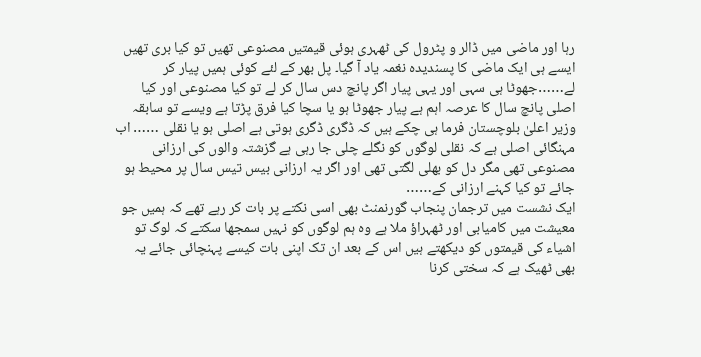رہا اور ماضی میں ڈالر و پٹرول کی ٹھہری ہوئی قیمتیں مصنوعی تھیں تو کیا بری تھیں ایسے ہی ایک ماضی کا پسندیدہ نغمہ یاد آ گیا۔ پل بھر کے لئے کوئی ہمیں پیار کر لے……جھوٹا ہی سہی اور یہی پیار اگر پانچ دس سال کر لے تو کیا مصنوعی اور کیا اصلی پانچ سال کا عرصہ اہم ہے پیار جھوٹا ہو یا سچا کیا فرق پڑتا ہے ویسے تو سابقہ وزیر اعلیٰ بلوچستان فرما ہی چکے ہیں کہ ڈگری ڈگری ہوتی ہے اصلی ہو یا نقلی …… اب مہنگائی اصلی ہے کہ نقلی لوگوں کو نگلے چلی جا رہی ہے گزشتہ والوں کی ارزانی مصنوعی تھی مگر دل کو بھلی لگتی تھی اور اگر یہ ارزانی بیس تیس سال پر محیط ہو جائے تو کیا کہنے ارزانی کے……
ایک نشست میں ترجمان پنجاب گورنمنٹ بھی اسی نکتے پر بات کر رہے تھے کہ ہمیں جو معیشت میں کامیابی اور ٹھہراؤ ملا ہے وہ ہم لوگوں کو نہیں سمجھا سکتے کہ لوگ تو اشیاء کی قیمتوں کو دیکھتے ہیں اس کے بعد ان تک اپنی بات کیسے پہنچائی جائے یہ بھی ٹھیک ہے کہ سختی کرنا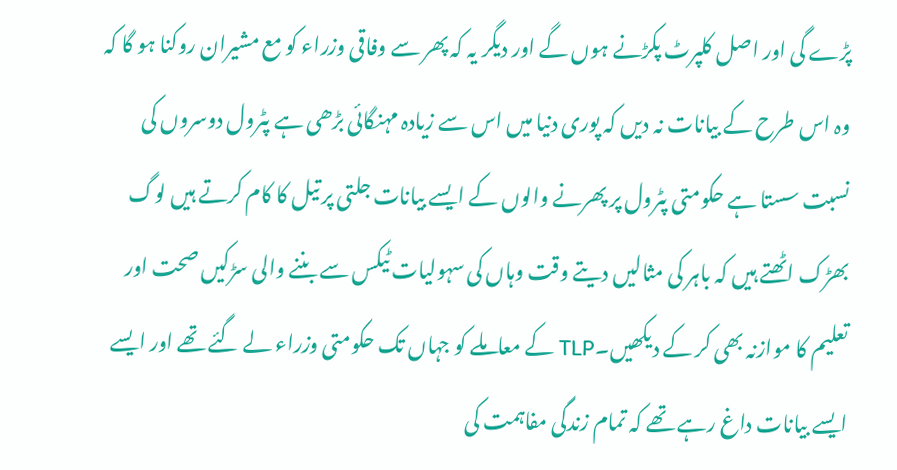پڑے گی اور اصل کلپرٹ پکڑنے ہوں گے اور دیگر یہ کہ پھر سے وفاقی وزراء کو مع مشیران روکنا ہو گا کہ وہ اس طرح کے بیانات نہ دیں کہ پوری دنیا میں اس سے زیادہ مہنگائی بڑھی ہے پٹرول دوسروں کی نسبت سستا ہے حکومتی پٹرول پر پھرنے والوں کے ایسے بیانات جلتی پر تیل کا کام کرتے ہیں لوگ بھڑک اٹھتے ہیں کہ باہر کی مثالیں دیتے وقت وہاں کی سہولیات ٹیکس سے بننے والی سڑکیں صحت اور تعلیم کا موازنہ بھی کر کے دیکھیں۔TLP کے معاملے کو جہاں تک حکومتی وزراء لے گئے تھے اور ایسے ایسے بیانات داغ رہے تھے کہ تمام زندگی مفاہمت کی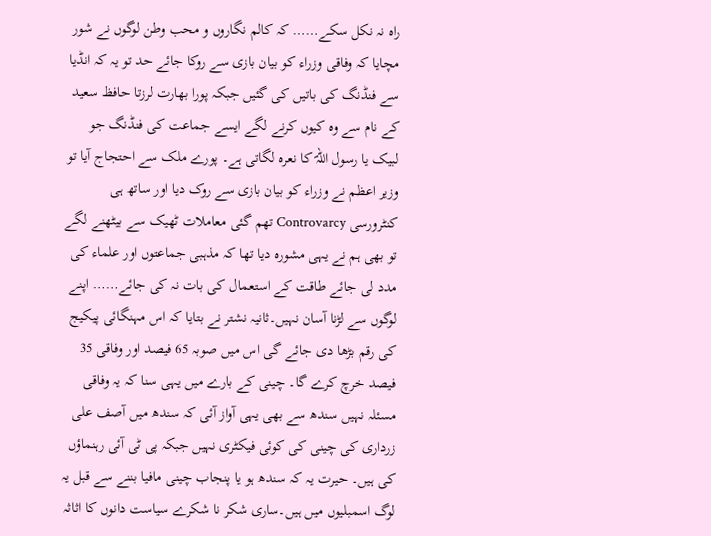راہ نہ نکل سکے…… کہ کالم نگاروں و محب وطن لوگوں نے شور مچایا کہ وفاقی وزراء کو بیان بازی سے روکا جائے حد تو یہ کہ انڈیا سے فنڈنگ کی باتیں کی گئیں جبکہ پورا بھارت لرزتا حافظ سعید کے نام سے وہ کیوں کرنے لگے ایسے جماعت کی فنڈنگ جو لبیک یا رسول اللہؐ کا نعرہ لگاتی ہے۔ پورے ملک سے احتجاج آیا تو وزیر اعظم نے وزراء کو بیان بازی سے روک دیا اور ساتھ ہی کنٹرورسی Controvarcy تھم گئی معاملات ٹھیک سے بیٹھنے لگے تو بھی ہم نے یہی مشورہ دیا تھا کہ مذہبی جماعتوں اور علماء کی مدد لی جائے طاقت کے استعمال کی بات نہ کی جائے…… اپنے لوگوں سے لڑنا آسان نہیں۔ثانیہ نشتر نے بتایا کہ اس مہنگائی پیکیج کی رقم بڑھا دی جائے گی اس میں صوبہ 65 فیصد اور وفاقی 35 فیصد خرچ کرے گا۔ چینی کے بارے میں یہی سنا کہ یہ وفاقی مسئلہ نہیں سندھ سے بھی یہی آواز آئی کہ سندھ میں آصف علی زرداری کی چینی کی کوئی فیکٹری نہیں جبکہ پی ٹی آئی رہنماؤں کی ہیں۔ حیرت یہ کہ سندھ ہو یا پنجاب چینی مافیا بننے سے قبل یہ لوگ اسمبلیوں میں ہیں۔ساری شکر نا شکرے سیاست دانوں کا اثاثہ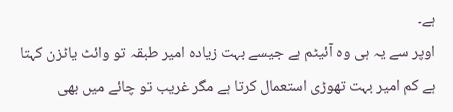ہے۔
اوپر سے یہ ہی وہ آئیٹم ہے جیسے بہت زیادہ امیر طبقہ تو وائٹ یاٹزن کہتا ہے کم امیر بہت تھوڑی استعمال کرتا ہے مگر غریب تو چائے میں بھی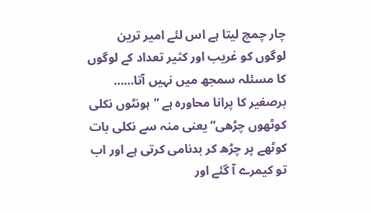چار چمچ لیتا ہے اس لئے امیر ترین لوگوں کو غریب اور کثیر تعداد کے لوگوں کا مسئلہ سمجھ میں نہیں آتا……
برصغیر کا پرانا محاورہ ہے ”ہونٹوں نکلی کوٹھوں چڑھی“ یعنی منہ سے نکلی بات کوٹھے پر چڑھ کر بدنامی کرتی ہے اور اب تو کیمرے آ گئے اور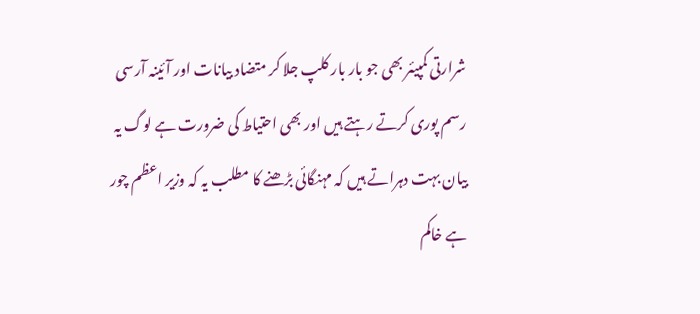شرارتی کمپیئر بھی جو بار بار کلپ جلا کر متضاد بیانات اور آئینہ آرسی رسم پوری کرتے رہتے ہیں اور بھی احتیاط کی ضرورت ہے لوگ یہ بیان بہت دہراتے ہیں کہ مہنگائی بڑھنے کا مطلب یہ کہ وزیر اعظم چور ہے خاکم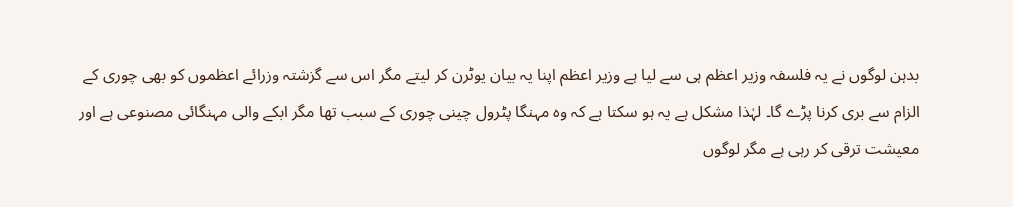بدہن لوگوں نے یہ فلسفہ وزیر اعظم ہی سے لیا ہے وزیر اعظم اپنا یہ بیان یوٹرن کر لیتے مگر اس سے گزشتہ وزرائے اعظموں کو بھی چوری کے الزام سے بری کرنا پڑے گا۔ لہٰذا مشکل ہے یہ ہو سکتا ہے کہ وہ مہنگا پٹرول چینی چوری کے سبب تھا مگر ابکے والی مہنگائی مصنوعی ہے اور معیشت ترقی کر رہی ہے مگر لوگوں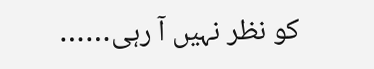کو نظر نہیں آ رہی……